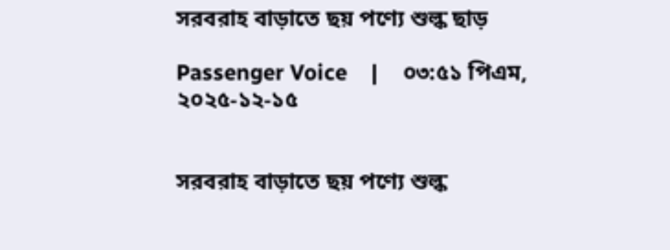সরবরাহ বাড়াতে ছয় পণ্যে শুল্ক ছাড়

Passenger Voice    |    ০৩:৫১ পিএম, ২০২৫-১২-১৫


সরবরাহ বাড়াতে ছয় পণ্যে শুল্ক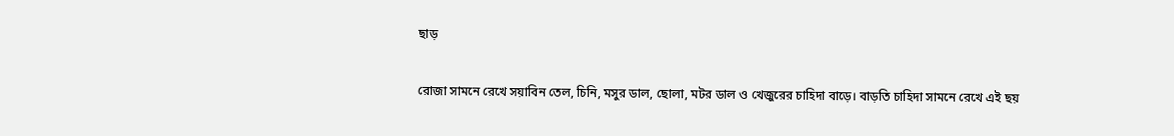ছাড়

রোজা সামনে রেখে সয়াবিন তেল, চিনি, মসুর ডাল, ছোলা, মটর ডাল ও খেজুরের চাহিদা বাড়ে। বাড়তি চাহিদা সামনে রেখে এই ছয়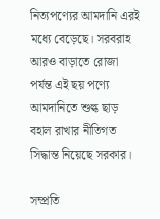নিত্যপণ্যের আমদানি এরই মধ্যে বেড়েছে। সরবরাহ আরও বাড়াতে রোজা পর্যন্ত এই ছয় পণ্যে আমদানিতে শুল্ক ছাড় বহাল রাখার নীতিগত সিদ্ধান্ত নিয়েছে সরকার।

সম্প্রতি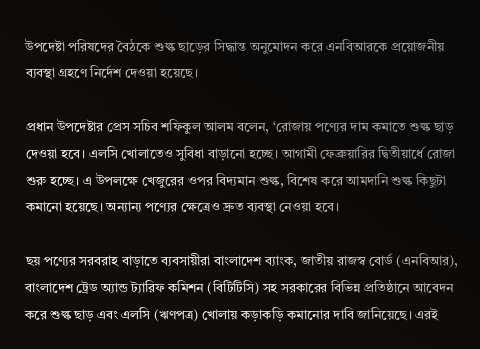উপদেষ্টা পরিষদের বৈঠকে শুল্ক ছাড়ের সিদ্ধান্ত অনুমোদন করে এনবিআরকে প্রয়োজনীয় ব্যবস্থা গ্রহণে নির্দেশ দেওয়া হয়েছে।

প্রধান উপদেষ্টার প্রেস সচিব শফিকুল আলম বলেন, ‘রোজায় পণ্যের দাম কমাতে শুল্ক ছাড় দেওয়া হবে। এলসি খোলাতেও সুবিধা বাড়ানো হচ্ছে। আগামী ফেব্রুয়ারির দ্বিতীয়ার্ধে রোজা শুরু হচ্ছে। এ উপলক্ষে খেজুরের ওপর বিদ্যমান শুল্ক, বিশেষ করে আমদানি শুল্ক কিছুটা কমানো হয়েছে। অন্যান্য পণ্যের ক্ষেত্রেও দ্রুত ব্যবস্থা নেওয়া হবে।

ছয় পণ্যের সরবরাহ বাড়াতে ব্যবসায়ীরা বাংলাদেশ ব্যাংক, জাতীয় রাজস্ব বোর্ড (এনবিআর), বাংলাদেশ ট্রেড অ্যান্ড ট্যারিফ কমিশন (বিটিটিসি) সহ সরকারের বিভিন্ন প্রতিষ্ঠানে আবেদন করে শুল্ক ছাড় এবং এলসি (ঋণপত্র) খোলায় কড়াকড়ি কমানোর দাবি জানিয়েছে। এরই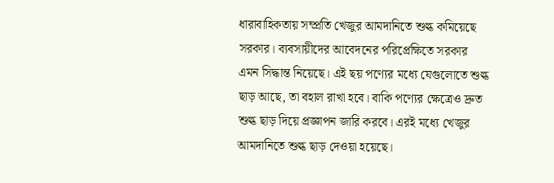ধারাবাহিকতায় সম্প্রতি খেজুর আমদানিতে শুল্ক কমিয়েছে সরকার। ব্যবসায়ীদের আবেদনের পরিপ্রেক্ষিতে সরকার এমন সিদ্ধান্ত নিয়েছে। এই ছয় পণ্যের মধ্যে যেগুলোতে শুল্ক ছাড় আছে, তা বহাল রাখা হবে। বাকি পণ্যের ক্ষেত্রেও দ্রুত শুল্ক ছাড় দিয়ে প্রজ্ঞাপন জারি করবে। এরই মধ্যে খেজুর আমদানিতে শুল্ক ছাড় দেওয়া হয়েছে।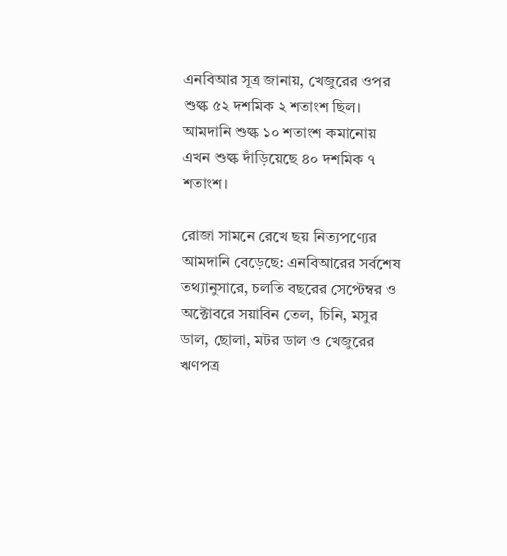এনবিআর সূত্র জানায়, খেজুরের ওপর শুল্ক ৫২ দশমিক ২ শতাংশ ছিল। আমদানি শুল্ক ১০ শতাংশ কমানোয় এখন শুল্ক দাঁড়িয়েছে ৪০ দশমিক ৭ শতাংশ।

রোজা সামনে রেখে ছয় নিত্যপণ্যের আমদানি বেড়েছে: এনবিআরের সর্বশেষ তথ্যানুসারে, চলতি বছরের সেপ্টেম্বর ও অক্টোবরে সয়াবিন তেল, চিনি, মসুর ডাল, ছোলা, মটর ডাল ও খেজুরের ঋণপত্র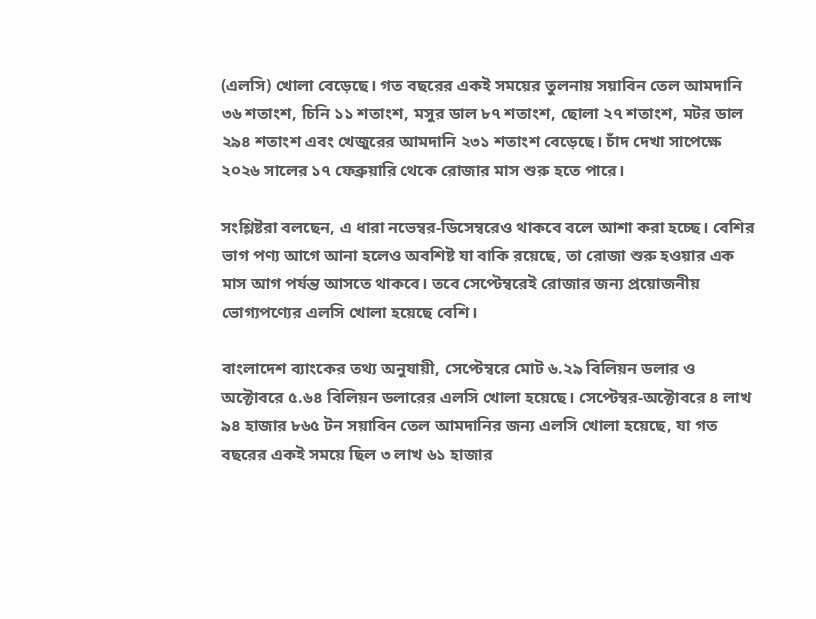(এলসি) খোলা বেড়েছে। গত বছরের একই সময়ের তুলনায় সয়াবিন তেল আমদানি ৩৬ শতাংশ, চিনি ১১ শতাংশ, মসুর ডাল ৮৭ শতাংশ, ছোলা ২৭ শতাংশ, মটর ডাল ২৯৪ শতাংশ এবং খেজুরের আমদানি ২৩১ শতাংশ বেড়েছে। চাঁদ দেখা সাপেক্ষে ২০২৬ সালের ১৭ ফেব্রুয়ারি থেকে রোজার মাস শুরু হতে পারে।

সংশ্লিষ্টরা বলছেন, এ ধারা নভেম্বর-ডিসেম্বরেও থাকবে বলে আশা করা হচ্ছে। বেশির ভাগ পণ্য আগে আনা হলেও অবশিষ্ট যা বাকি রয়েছে, তা রোজা শুরু হওয়ার এক মাস আগ পর্যন্ত আসতে থাকবে। তবে সেপ্টেম্বরেই রোজার জন্য প্রয়োজনীয় ভোগ্যপণ্যের এলসি খোলা হয়েছে বেশি।

বাংলাদেশ ব্যাংকের তথ্য অনুযায়ী, সেপ্টেম্বরে মোট ৬.২৯ বিলিয়ন ডলার ও অক্টোবরে ৫.৬৪ বিলিয়ন ডলারের এলসি খোলা হয়েছে। সেপ্টেম্বর-অক্টোবরে ৪ লাখ ৯৪ হাজার ৮৬৫ টন সয়াবিন তেল আমদানির জন্য এলসি খোলা হয়েছে, যা গত বছরের একই সময়ে ছিল ৩ লাখ ৬১ হাজার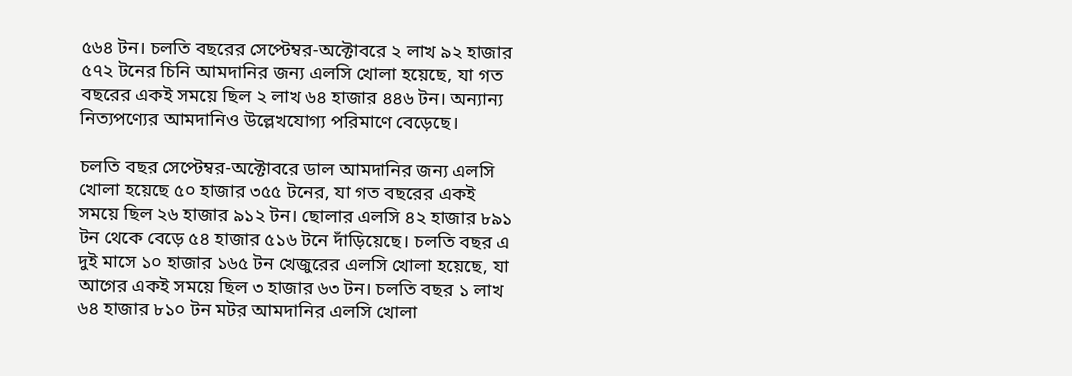৫৬৪ টন। চলতি বছরের সেপ্টেম্বর-অক্টোবরে ২ লাখ ৯২ হাজার ৫৭২ টনের চিনি আমদানির জন্য এলসি খোলা হয়েছে, যা গত বছরের একই সময়ে ছিল ২ লাখ ৬৪ হাজার ৪৪৬ টন। অন্যান্য নিত্যপণ্যের আমদানিও উল্লেখযোগ্য পরিমাণে বেড়েছে।

চলতি বছর সেপ্টেম্বর-অক্টোবরে ডাল আমদানির জন্য এলসি খোলা হয়েছে ৫০ হাজার ৩৫৫ টনের, যা গত বছরের একই সময়ে ছিল ২৬ হাজার ৯১২ টন। ছোলার এলসি ৪২ হাজার ৮৯১ টন থেকে বেড়ে ৫৪ হাজার ৫১৬ টনে দাঁড়িয়েছে। চলতি বছর এ দুই মাসে ১০ হাজার ১৬৫ টন খেজুরের এলসি খোলা হয়েছে, যা আগের একই সময়ে ছিল ৩ হাজার ৬৩ টন। চলতি বছর ১ লাখ ৬৪ হাজার ৮১০ টন মটর আমদানির এলসি খোলা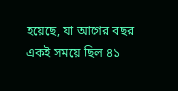হয়েছে, যা আগের বছর একই সময়ে ছিল ৪১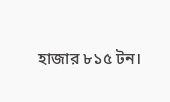হাজার ৮১৫ টন।